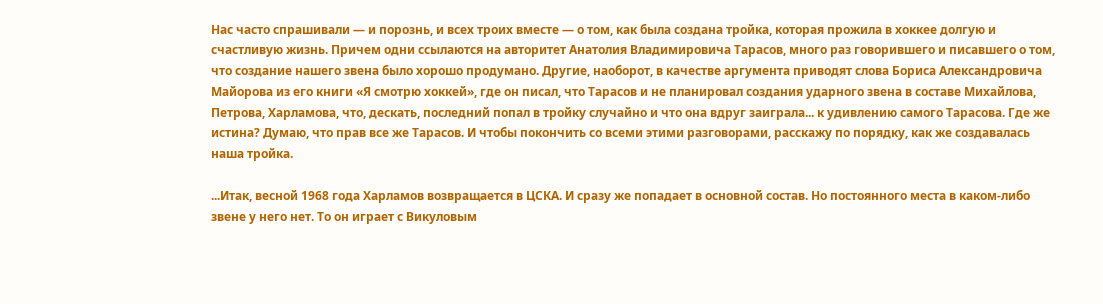Нас часто спрашивали — и порознь, и всех троих вместе — о том, как была создана тройка, которая прожила в хоккее долгую и счастливую жизнь. Причем одни ссылаются на авторитет Анатолия Владимировича Тарасов, много раз говорившего и писавшего о том, что создание нашего звена было хорошо продумано. Другие, наоборот, в качестве аргумента приводят слова Бориса Александровича Майорова из его книги «Я смотрю хоккей», где он писал, что Тарасов и не планировал создания ударного звена в составе Михайлова, Петрова, Харламова, что, дескать, последний попал в тройку случайно и что она вдруг заиграла... к удивлению самого Тарасова. Где же истина? Думаю, что прав все же Тарасов. И чтобы покончить со всеми этими разговорами, расскажу по порядку, как же создавалась наша тройка.

...Итак, весной 1968 года Харламов возвращается в ЦСКА. И сразу же попадает в основной состав. Но постоянного места в каком-либо звене у него нет. То он играет с Викуловым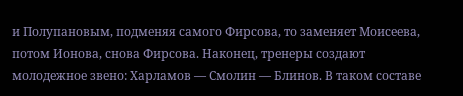и Полупановым, подменяя самого Фирсова, то заменяет Моисеева, потом Ионова, снова Фирсова. Наконец, тренеры создают молодежное звено: Харламов — Смолин — Блинов. В таком составе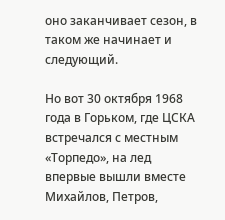оно заканчивает сезон, в таком же начинает и следующий.

Но вот 30 октября 1968 года в Горьком, где ЦСКА встречался с местным «Торпедо», на лед впервые вышли вместе Михайлов, Петров,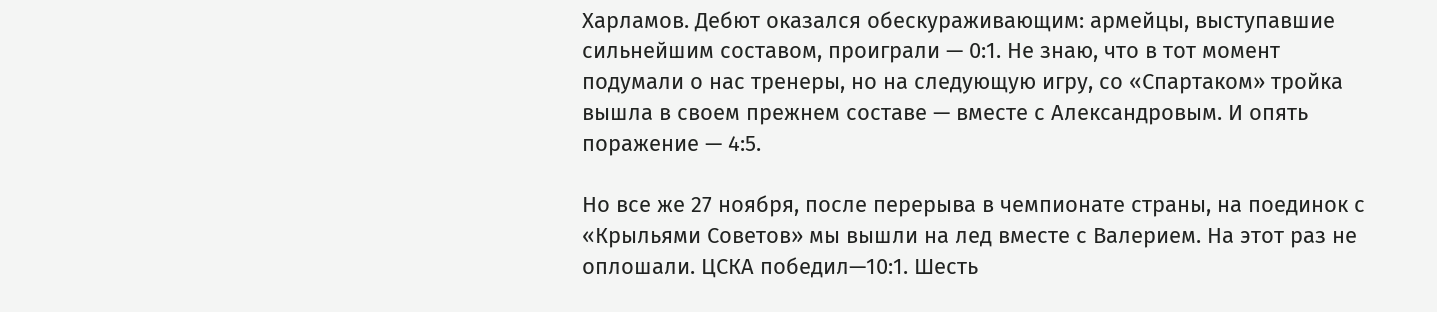Харламов. Дебют оказался обескураживающим: армейцы, выступавшие сильнейшим составом, проиграли — 0:1. Не знаю, что в тот момент подумали о нас тренеры, но на следующую игру, со «Спартаком» тройка вышла в своем прежнем составе — вместе с Александровым. И опять поражение — 4:5.

Но все же 27 ноября, после перерыва в чемпионате страны, на поединок с «Крыльями Советов» мы вышли на лед вместе с Валерием. На этот раз не оплошали. ЦСКА победил—10:1. Шесть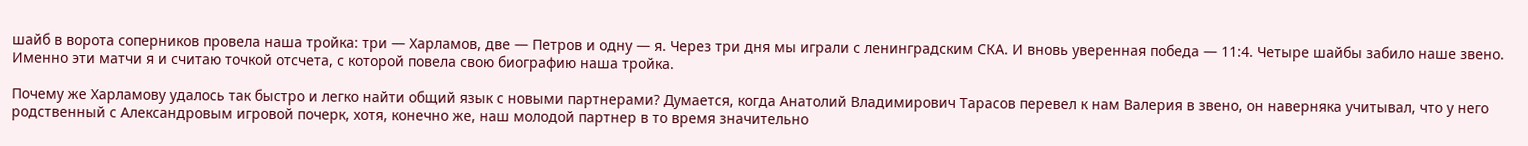шайб в ворота соперников провела наша тройка: три — Харламов, две — Петров и одну — я. Через три дня мы играли с ленинградским СКА. И вновь уверенная победа — 11:4. Четыре шайбы забило наше звено. Именно эти матчи я и считаю точкой отсчета, с которой повела свою биографию наша тройка.

Почему же Харламову удалось так быстро и легко найти общий язык с новыми партнерами? Думается, когда Анатолий Владимирович Тарасов перевел к нам Валерия в звено, он наверняка учитывал, что у него родственный с Александровым игровой почерк, хотя, конечно же, наш молодой партнер в то время значительно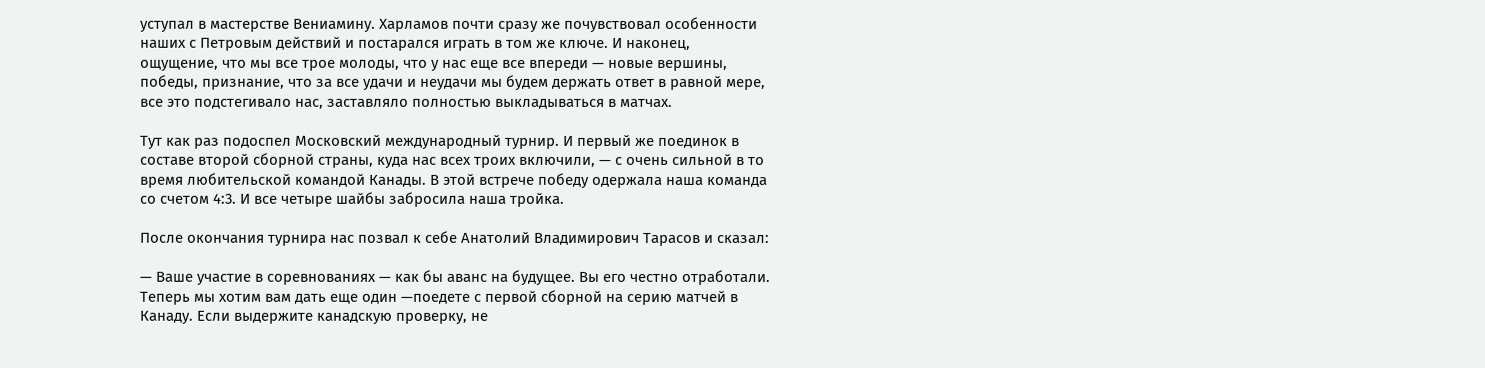уступал в мастерстве Вениамину. Харламов почти сразу же почувствовал особенности наших с Петровым действий и постарался играть в том же ключе. И наконец, ощущение, что мы все трое молоды, что у нас еще все впереди — новые вершины, победы, признание, что за все удачи и неудачи мы будем держать ответ в равной мере, все это подстегивало нас, заставляло полностью выкладываться в матчах.

Тут как раз подоспел Московский международный турнир. И первый же поединок в составе второй сборной страны, куда нас всех троих включили, — с очень сильной в то время любительской командой Канады. В этой встрече победу одержала наша команда со счетом 4:3. И все четыре шайбы забросила наша тройка.

После окончания турнира нас позвал к себе Анатолий Владимирович Тарасов и сказал:

— Ваше участие в соревнованиях — как бы аванс на будущее. Вы его честно отработали. Теперь мы хотим вам дать еще один —поедете с первой сборной на серию матчей в Канаду. Если выдержите канадскую проверку, не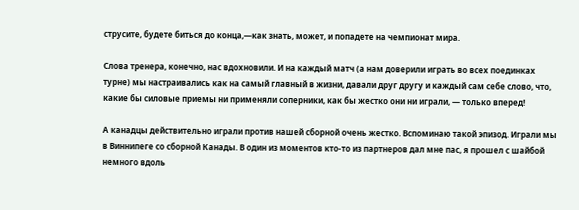струсите, будете биться до конца,—как знать, может, и попадете на чемпионат мира.

Слова тренера, конечно, нас вдохновили. И на каждый матч (а нам доверили играть во всех поединках турне) мы настраивались как на самый главный в жизни, давали друг другу и каждый сам себе слово, что, какие бы силовые приемы ни применяли соперники, как бы жестко они ни играли, — только вперед!

А канадцы действительно играли против нашей сборной очень жестко. Вспоминаю такой эпизод. Играли мы в Виннипеге со сборной Канады. В один из моментов кто-то из партнеров дал мне пас, я прошел с шайбой немного вдоль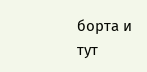борта и тут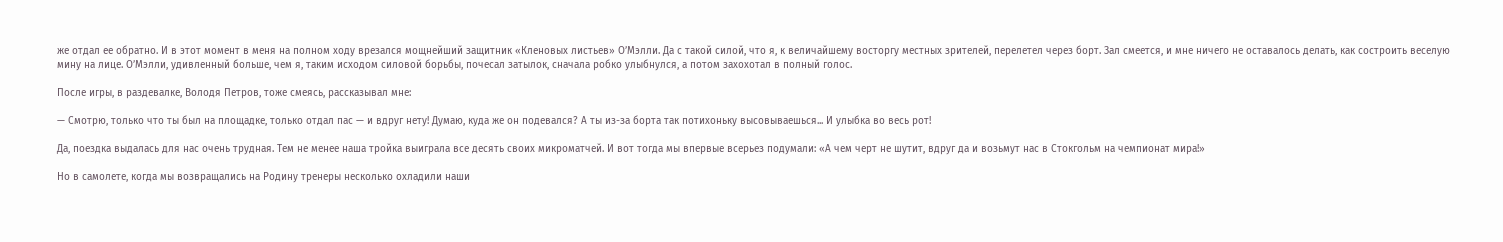же отдал ее обратно. И в этот момент в меня на полном ходу врезался мощнейший защитник «Кленовых листьев» О’Мэлли. Да с такой силой, что я, к величайшему восторгу местных зрителей, перелетел через борт. Зал смеется, и мне ничего не оставалось делать, как состроить веселую мину на лице. О’Мэлли, удивленный больше, чем я, таким исходом силовой борьбы, почесал затылок, сначала робко улыбнулся, а потом захохотал в полный голос.

После игры, в раздевалке, Володя Петров, тоже смеясь, рассказывал мне:

— Смотрю, только что ты был на площадке, только отдал пас — и вдруг нету! Думаю, куда же он подевался? А ты из-за борта так потихоньку высовываешься... И улыбка во весь рот!

Да, поездка выдалась для нас очень трудная. Тем не менее наша тройка выиграла все десять своих микроматчей. И вот тогда мы впервые всерьез подумали: «А чем черт не шутит, вдруг да и возьмут нас в Стокгольм на чемпионат мира!»

Но в самолете, когда мы возвращались на Родину тренеры несколько охладили наши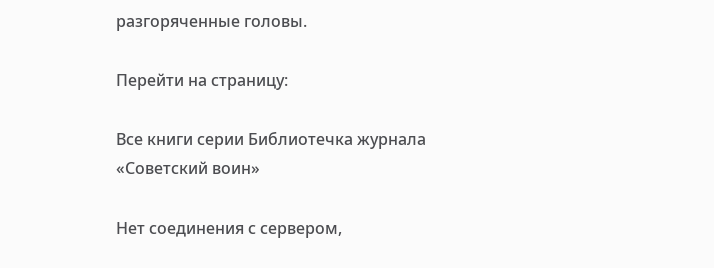разгоряченные головы.

Перейти на страницу:

Все книги серии Библиотечка журнала «Советский воин»

Нет соединения с сервером,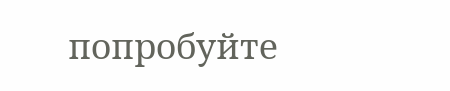попробуйте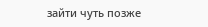зайти чуть позже